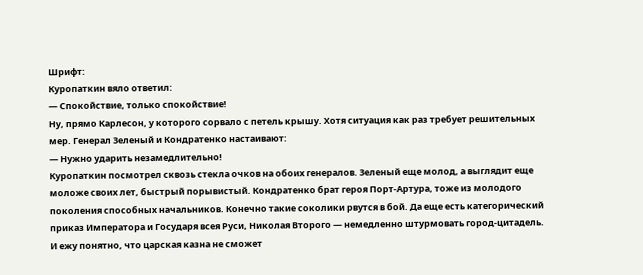Шрифт:
Куропаткин вяло ответил:
— Спокойствие, только спокойствие!
Ну, прямо Карлесон, у которого сорвало с петель крышу. Хотя ситуация как раз требует решительных мер. Генерал Зеленый и Кондратенко настаивают:
— Нужно ударить незамедлительно!
Куропаткин посмотрел сквозь стекла очков на обоих генералов. Зеленый еще молод, а выглядит еще моложе своих лет, быстрый порывистый. Кондратенко брат героя Порт-Артура, тоже из молодого поколения способных начальников. Конечно такие соколики рвутся в бой. Да еще есть категорический приказ Императора и Государя всея Руси, Николая Второго — немедленно штурмовать город-цитадель. И ежу понятно, что царская казна не сможет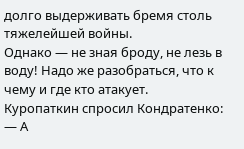долго выдерживать бремя столь тяжелейшей войны.
Однако — не зная броду, не лезь в воду! Надо же разобраться, что к чему и где кто атакует.
Куропаткин спросил Кондратенко:
— А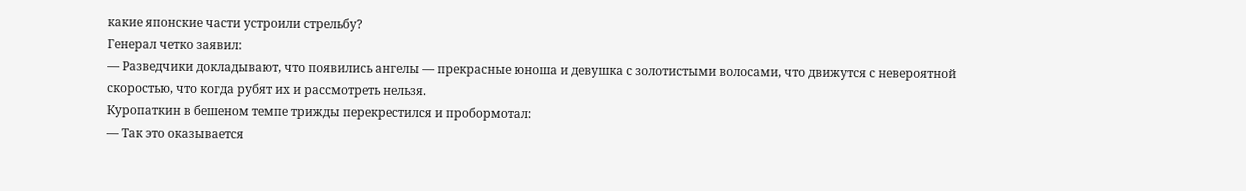какие японские части устроили стрельбу?
Генерал четко заявил:
— Разведчики докладывают, что появились ангелы — прекрасные юноша и девушка с золотистыми волосами, что движутся с невероятной скоростью, что когда рубят их и рассмотреть нельзя.
Куропаткин в бешеном темпе трижды перекрестился и пробормотал:
— Так это оказывается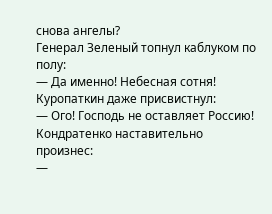снова ангелы?
Генерал Зеленый топнул каблуком по полу:
— Да именно! Небесная сотня!
Куропаткин даже присвистнул:
— Ого! Господь не оставляет Россию!
Кондратенко наставительно произнес:
—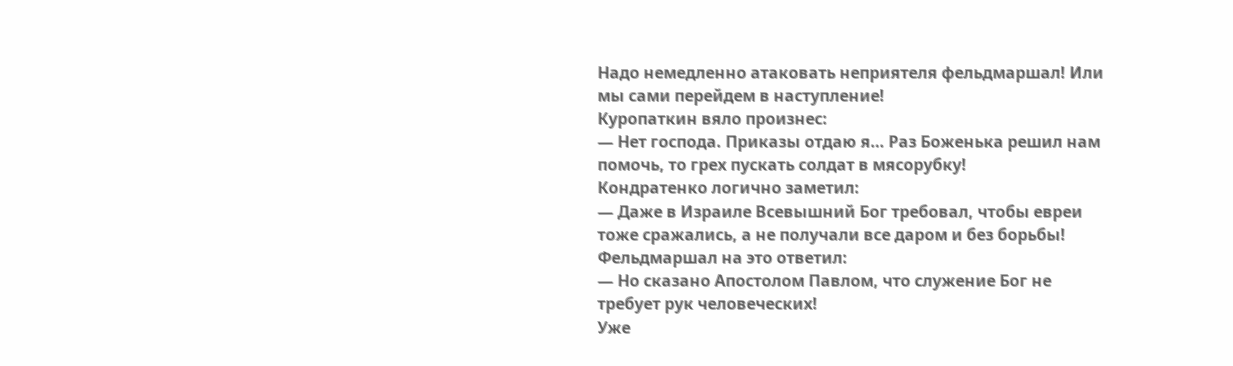Надо немедленно атаковать неприятеля фельдмаршал! Или мы сами перейдем в наступление!
Куропаткин вяло произнес:
— Нет господа. Приказы отдаю я… Раз Боженька решил нам помочь, то грех пускать солдат в мясорубку!
Кондратенко логично заметил:
— Даже в Израиле Всевышний Бог требовал, чтобы евреи тоже сражались, а не получали все даром и без борьбы!
Фельдмаршал на это ответил:
— Но сказано Апостолом Павлом, что служение Бог не требует рук человеческих!
Уже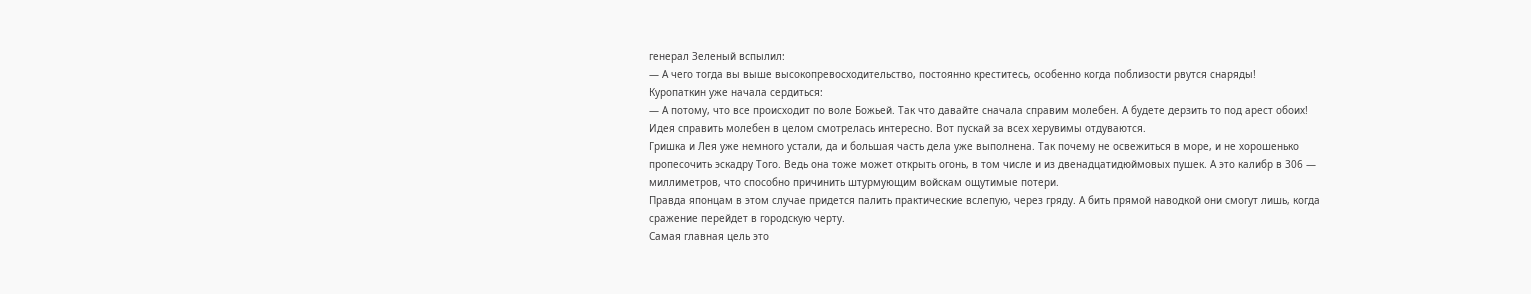генерал Зеленый вспылил:
— А чего тогда вы выше высокопревосходительство, постоянно креститесь, особенно когда поблизости рвутся снаряды!
Куропаткин уже начала сердиться:
— А потому, что все происходит по воле Божьей. Так что давайте сначала справим молебен. А будете дерзить то под арест обоих!
Идея справить молебен в целом смотрелась интересно. Вот пускай за всех херувимы отдуваются.
Гришка и Лея уже немного устали, да и большая часть дела уже выполнена. Так почему не освежиться в море, и не хорошенько пропесочить эскадру Того. Ведь она тоже может открыть огонь, в том числе и из двенадцатидюймовых пушек. А это калибр в 306 — миллиметров, что способно причинить штурмующим войскам ощутимые потери.
Правда японцам в этом случае придется палить практические вслепую, через гряду. А бить прямой наводкой они смогут лишь, когда сражение перейдет в городскую черту.
Самая главная цель это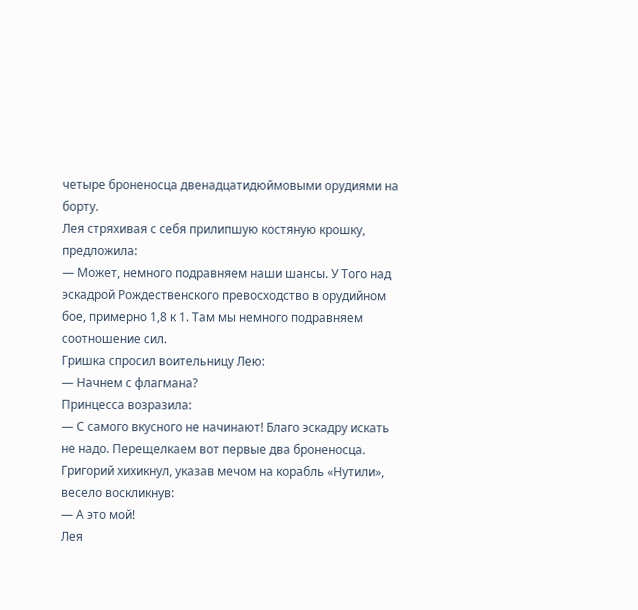четыре броненосца двенадцатидюймовыми орудиями на борту.
Лея стряхивая с себя прилипшую костяную крошку, предложила:
— Может, немного подравняем наши шансы. У Того над эскадрой Рождественского превосходство в орудийном бое, примерно 1,8 к 1. Там мы немного подравняем соотношение сил.
Гришка спросил воительницу Лею:
— Начнем с флагмана?
Принцесса возразила:
— С самого вкусного не начинают! Благо эскадру искать не надо. Перещелкаем вот первые два броненосца.
Григорий хихикнул, указав мечом на корабль «Нутили», весело воскликнув:
— А это мой!
Лея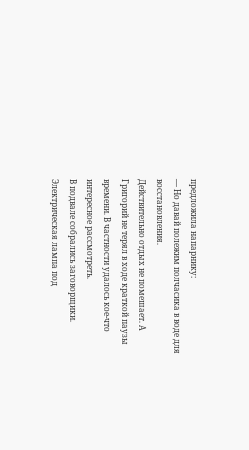предложила напарнику:
— Но давай полежим полчасика в воде для восстановления.
Действительно отдых не помешает. А Григорий не терял в ходе краткой паузы времени. В частности удалось кое-что интересное рассмотреть.
В подвале собрались заговорщики. Электрическая лампа под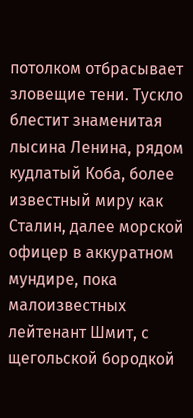потолком отбрасывает зловещие тени. Тускло блестит знаменитая лысина Ленина, рядом кудлатый Коба, более известный миру как Сталин, далее морской офицер в аккуратном мундире, пока малоизвестных лейтенант Шмит, с щегольской бородкой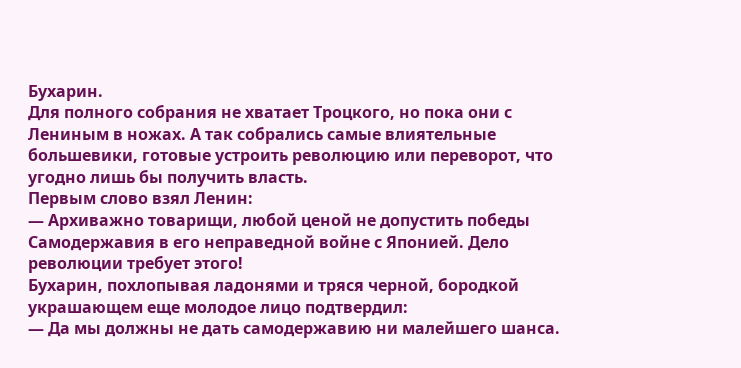Бухарин.
Для полного собрания не хватает Троцкого, но пока они с Лениным в ножах. А так собрались самые влиятельные большевики, готовые устроить революцию или переворот, что угодно лишь бы получить власть.
Первым слово взял Ленин:
— Архиважно товарищи, любой ценой не допустить победы Самодержавия в его неправедной войне с Японией. Дело революции требует этого!
Бухарин, похлопывая ладонями и тряся черной, бородкой украшающем еще молодое лицо подтвердил:
— Да мы должны не дать самодержавию ни малейшего шанса.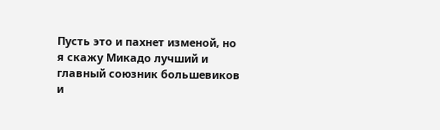Пусть это и пахнет изменой, но я скажу Микадо лучший и главный союзник большевиков и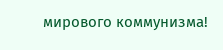мирового коммунизма!